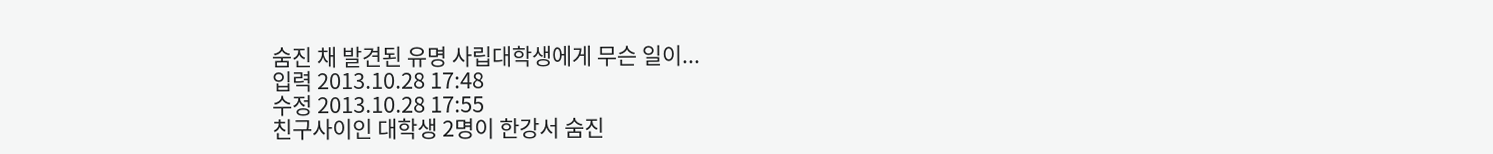숨진 채 발견된 유명 사립대학생에게 무슨 일이...
입력 2013.10.28 17:48
수정 2013.10.28 17:55
친구사이인 대학생 2명이 한강서 숨진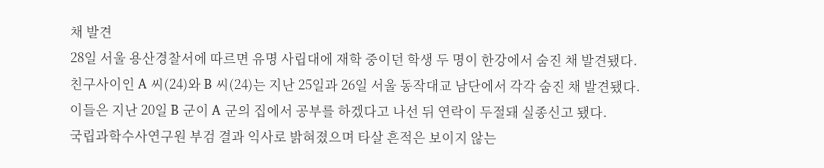채 발견
28일 서울 용산경찰서에 따르면 유명 사립대에 재학 중이던 학생 두 명이 한강에서 숨진 채 발견됐다.
친구사이인 A 씨(24)와 B 씨(24)는 지난 25일과 26일 서울 동작대교 남단에서 각각 숨진 채 발견됐다.
이들은 지난 20일 B 군이 A 군의 집에서 공부를 하겠다고 나선 뒤 연락이 두절돼 실종신고 됐다.
국립과학수사연구원 부검 결과 익사로 밝혀졌으며 타살 흔적은 보이지 않는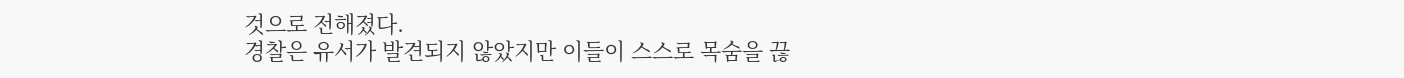것으로 전해졌다.
경찰은 유서가 발견되지 않았지만 이들이 스스로 목숨을 끊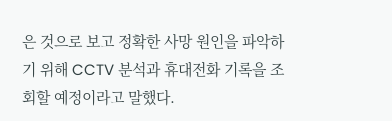은 것으로 보고 정확한 사망 원인을 파악하기 위해 CCTV 분석과 휴대전화 기록을 조회할 예정이라고 말했다.